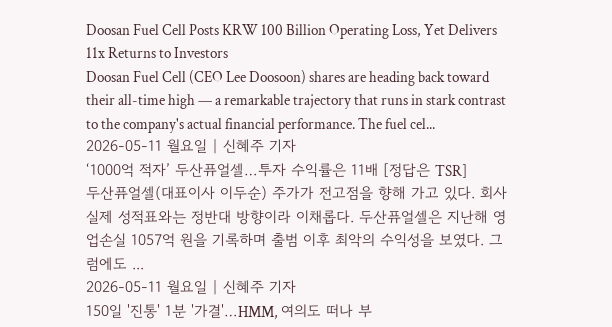Doosan Fuel Cell Posts KRW 100 Billion Operating Loss, Yet Delivers 11x Returns to Investors
Doosan Fuel Cell (CEO Lee Doosoon) shares are heading back toward their all-time high — a remarkable trajectory that runs in stark contrast to the company's actual financial performance. The fuel cel...
2026-05-11 월요일 | 신혜주 기자
‘1000억 적자’ 두산퓨얼셀…투자 수익률은 11배 [정답은 TSR]
두산퓨얼셀(대표이사 이두순) 주가가 전고점을 향해 가고 있다. 회사 실제 성적표와는 정반대 방향이라 이채롭다. 두산퓨얼셀은 지난해 영업손실 1057억 원을 기록하며 출범 이후 최악의 수익성을 보였다. 그럼에도 ...
2026-05-11 월요일 | 신혜주 기자
150일 '진통' 1분 '가결'…HMM, 여의도 떠나 부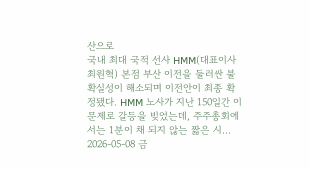산으로
국내 최대 국적 선사 HMM(대표이사 최원혁) 본점 부산 이전을 둘러싼 불확실성이 해소되며 이전안이 최종 확정됐다. HMM 노사가 지난 150일간 이 문제로 갈등을 빚었는데, 주주총회에서는 1분이 채 되지 않는 짧은 시...
2026-05-08 금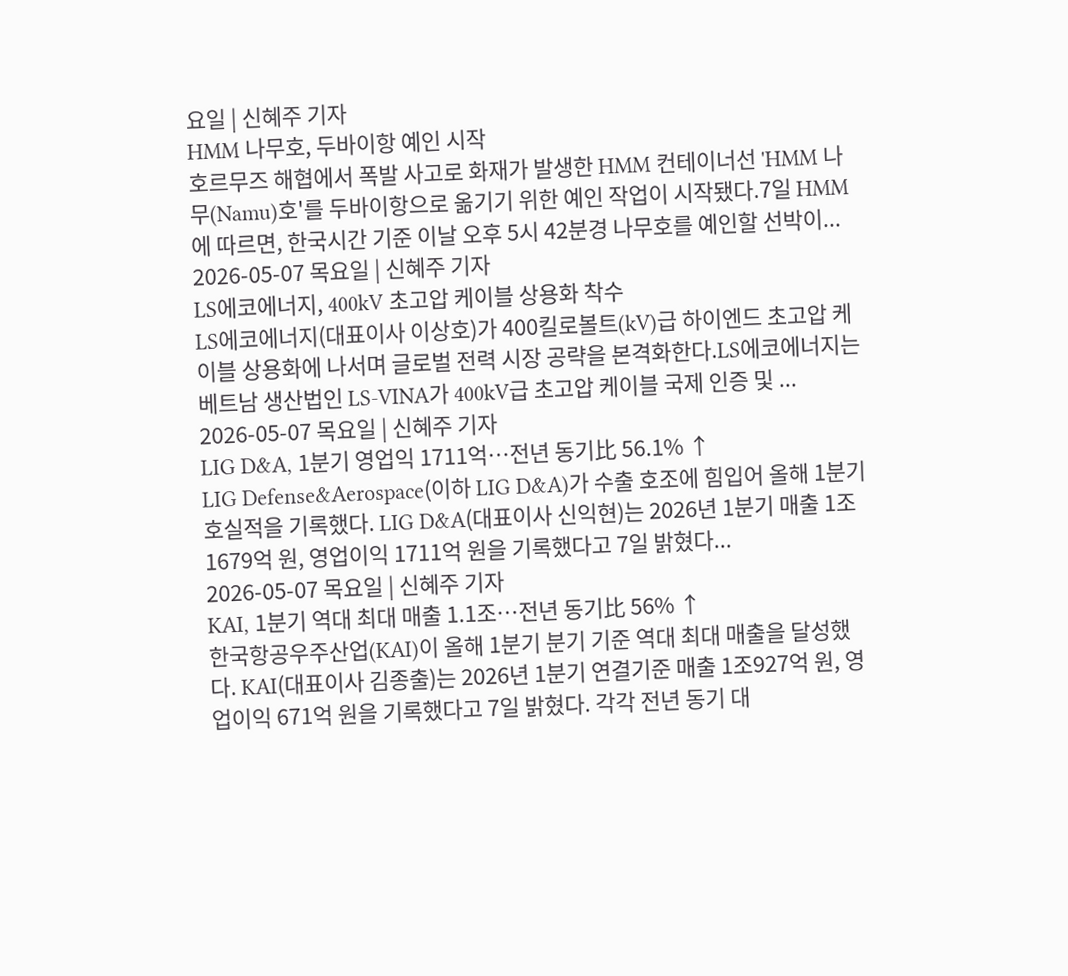요일 | 신혜주 기자
HMM 나무호, 두바이항 예인 시작
호르무즈 해협에서 폭발 사고로 화재가 발생한 HMM 컨테이너선 'HMM 나무(Namu)호'를 두바이항으로 옮기기 위한 예인 작업이 시작됐다.7일 HMM에 따르면, 한국시간 기준 이날 오후 5시 42분경 나무호를 예인할 선박이...
2026-05-07 목요일 | 신혜주 기자
LS에코에너지, 400kV 초고압 케이블 상용화 착수
LS에코에너지(대표이사 이상호)가 400킬로볼트(kV)급 하이엔드 초고압 케이블 상용화에 나서며 글로벌 전력 시장 공략을 본격화한다.LS에코에너지는 베트남 생산법인 LS-VINA가 400kV급 초고압 케이블 국제 인증 및 ...
2026-05-07 목요일 | 신혜주 기자
LIG D&A, 1분기 영업익 1711억…전년 동기比 56.1% ↑
LIG Defense&Aerospace(이하 LIG D&A)가 수출 호조에 힘입어 올해 1분기 호실적을 기록했다. LIG D&A(대표이사 신익현)는 2026년 1분기 매출 1조1679억 원, 영업이익 1711억 원을 기록했다고 7일 밝혔다...
2026-05-07 목요일 | 신혜주 기자
KAI, 1분기 역대 최대 매출 1.1조…전년 동기比 56% ↑
한국항공우주산업(KAI)이 올해 1분기 분기 기준 역대 최대 매출을 달성했다. KAI(대표이사 김종출)는 2026년 1분기 연결기준 매출 1조927억 원, 영업이익 671억 원을 기록했다고 7일 밝혔다. 각각 전년 동기 대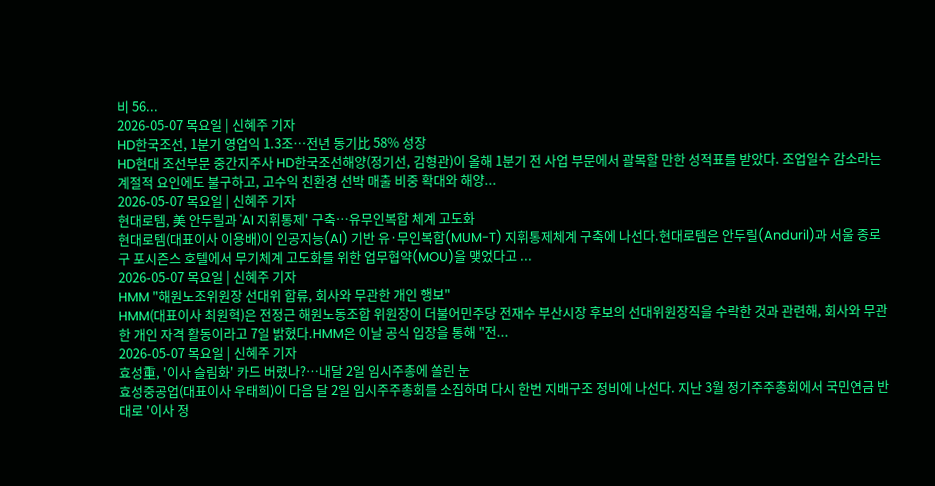비 56...
2026-05-07 목요일 | 신혜주 기자
HD한국조선, 1분기 영업익 1.3조…전년 동기比 58% 성장
HD현대 조선부문 중간지주사 HD한국조선해양(정기선, 김형관)이 올해 1분기 전 사업 부문에서 괄목할 만한 성적표를 받았다. 조업일수 감소라는 계절적 요인에도 불구하고, 고수익 친환경 선박 매출 비중 확대와 해양...
2026-05-07 목요일 | 신혜주 기자
현대로템, 美 안두릴과 'AI 지휘통제' 구축…유무인복합 체계 고도화
현대로템(대표이사 이용배)이 인공지능(AI) 기반 유·무인복합(MUM-T) 지휘통제체계 구축에 나선다.현대로템은 안두릴(Anduril)과 서울 종로구 포시즌스 호텔에서 무기체계 고도화를 위한 업무협약(MOU)을 맺었다고 ...
2026-05-07 목요일 | 신혜주 기자
HMM "해원노조위원장 선대위 합류, 회사와 무관한 개인 행보"
HMM(대표이사 최원혁)은 전정근 해원노동조합 위원장이 더불어민주당 전재수 부산시장 후보의 선대위원장직을 수락한 것과 관련해, 회사와 무관한 개인 자격 활동이라고 7일 밝혔다.HMM은 이날 공식 입장을 통해 "전...
2026-05-07 목요일 | 신혜주 기자
효성重, '이사 슬림화' 카드 버렸나?…내달 2일 임시주총에 쏠린 눈
효성중공업(대표이사 우태희)이 다음 달 2일 임시주주총회를 소집하며 다시 한번 지배구조 정비에 나선다. 지난 3월 정기주주총회에서 국민연금 반대로 '이사 정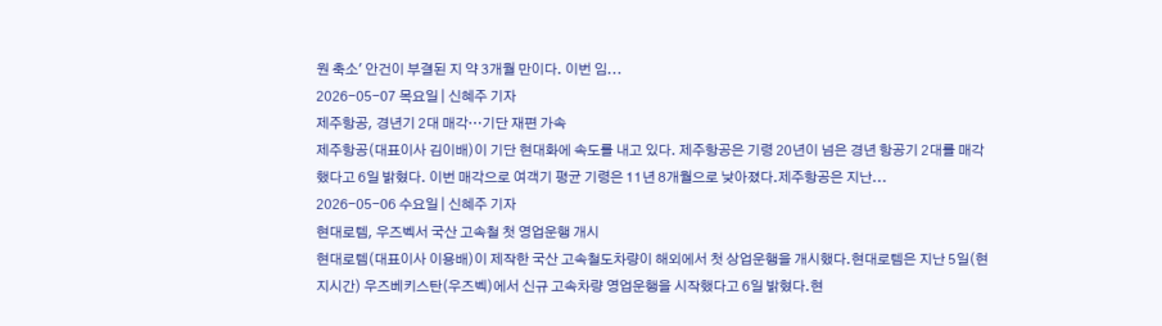원 축소' 안건이 부결된 지 약 3개월 만이다. 이번 임...
2026-05-07 목요일 | 신혜주 기자
제주항공, 경년기 2대 매각…기단 재편 가속
제주항공(대표이사 김이배)이 기단 현대화에 속도를 내고 있다. 제주항공은 기령 20년이 넘은 경년 항공기 2대를 매각했다고 6일 밝혔다. 이번 매각으로 여객기 평균 기령은 11년 8개월으로 낮아졌다.제주항공은 지난...
2026-05-06 수요일 | 신혜주 기자
현대로템, 우즈벡서 국산 고속철 첫 영업운행 개시
현대로템(대표이사 이용배)이 제작한 국산 고속철도차량이 해외에서 첫 상업운행을 개시했다.현대로템은 지난 5일(현지시간) 우즈베키스탄(우즈벡)에서 신규 고속차량 영업운행을 시작했다고 6일 밝혔다.현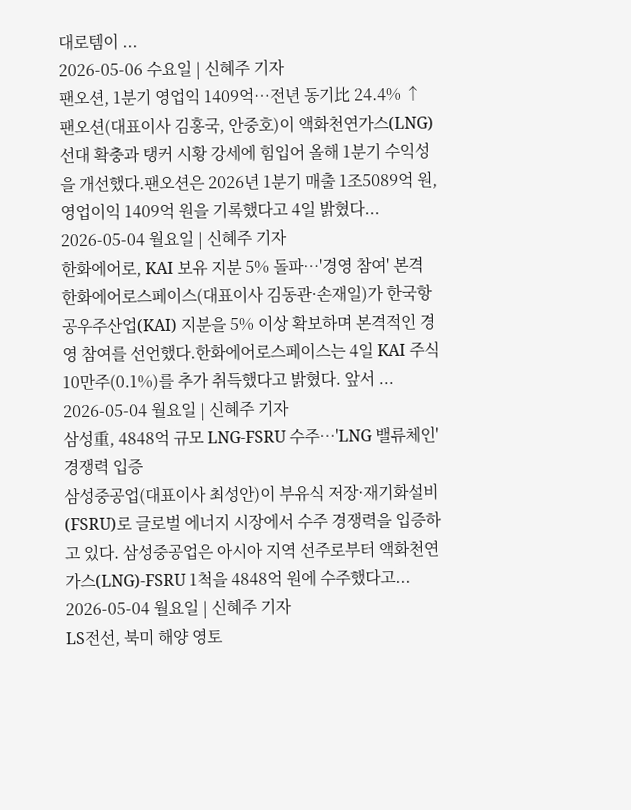대로템이 ...
2026-05-06 수요일 | 신혜주 기자
팬오션, 1분기 영업익 1409억…전년 동기比 24.4% ↑
팬오션(대표이사 김홍국, 안중호)이 액화천연가스(LNG) 선대 확충과 탱커 시황 강세에 힘입어 올해 1분기 수익성을 개선했다.팬오션은 2026년 1분기 매출 1조5089억 원, 영업이익 1409억 원을 기록했다고 4일 밝혔다...
2026-05-04 월요일 | 신혜주 기자
한화에어로, KAI 보유 지분 5% 돌파…'경영 참여' 본격
한화에어로스페이스(대표이사 김동관·손재일)가 한국항공우주산업(KAI) 지분을 5% 이상 확보하며 본격적인 경영 참여를 선언했다.한화에어로스페이스는 4일 KAI 주식 10만주(0.1%)를 추가 취득했다고 밝혔다. 앞서 ...
2026-05-04 월요일 | 신혜주 기자
삼성重, 4848억 규모 LNG-FSRU 수주…'LNG 밸류체인' 경쟁력 입증
삼성중공업(대표이사 최성안)이 부유식 저장·재기화설비(FSRU)로 글로벌 에너지 시장에서 수주 경쟁력을 입증하고 있다. 삼성중공업은 아시아 지역 선주로부터 액화천연가스(LNG)-FSRU 1척을 4848억 원에 수주했다고...
2026-05-04 월요일 | 신혜주 기자
LS전선, 북미 해양 영토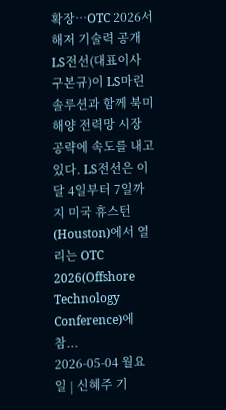확장…OTC 2026서 해저 기술력 공개
LS전선(대표이사 구본규)이 LS마린솔루션과 함께 북미 해양 전력망 시장 공략에 속도를 내고 있다. LS전선은 이달 4일부터 7일까지 미국 휴스턴(Houston)에서 열리는 OTC 2026(Offshore Technology Conference)에 참...
2026-05-04 월요일 | 신혜주 기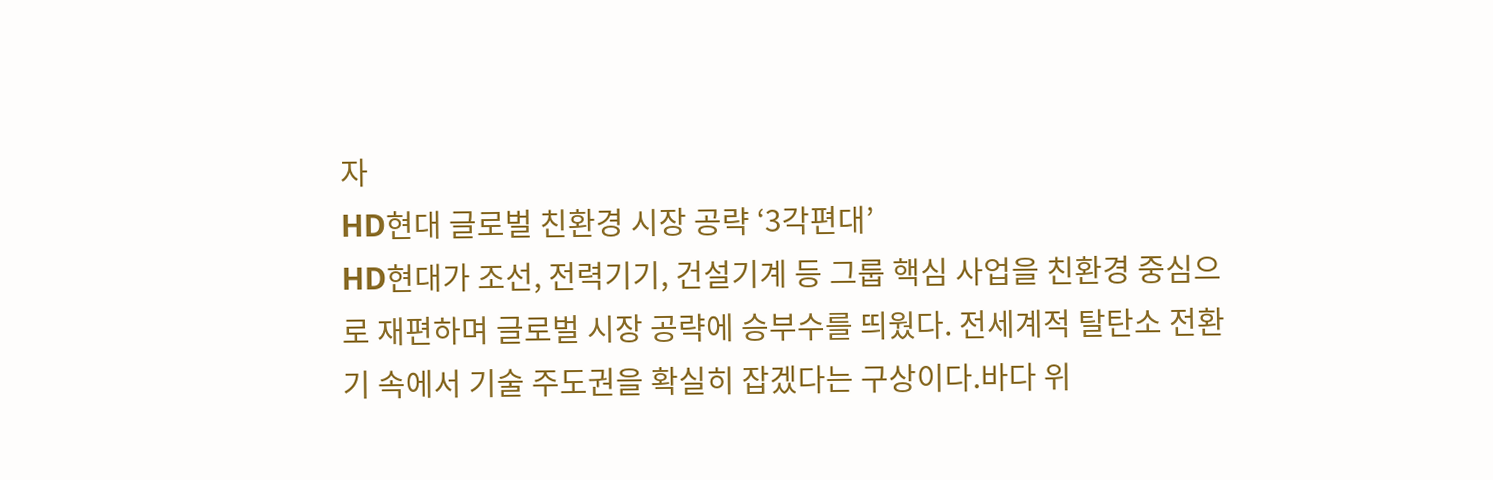자
HD현대 글로벌 친환경 시장 공략 ‘3각편대’
HD현대가 조선, 전력기기, 건설기계 등 그룹 핵심 사업을 친환경 중심으로 재편하며 글로벌 시장 공략에 승부수를 띄웠다. 전세계적 탈탄소 전환기 속에서 기술 주도권을 확실히 잡겠다는 구상이다.바다 위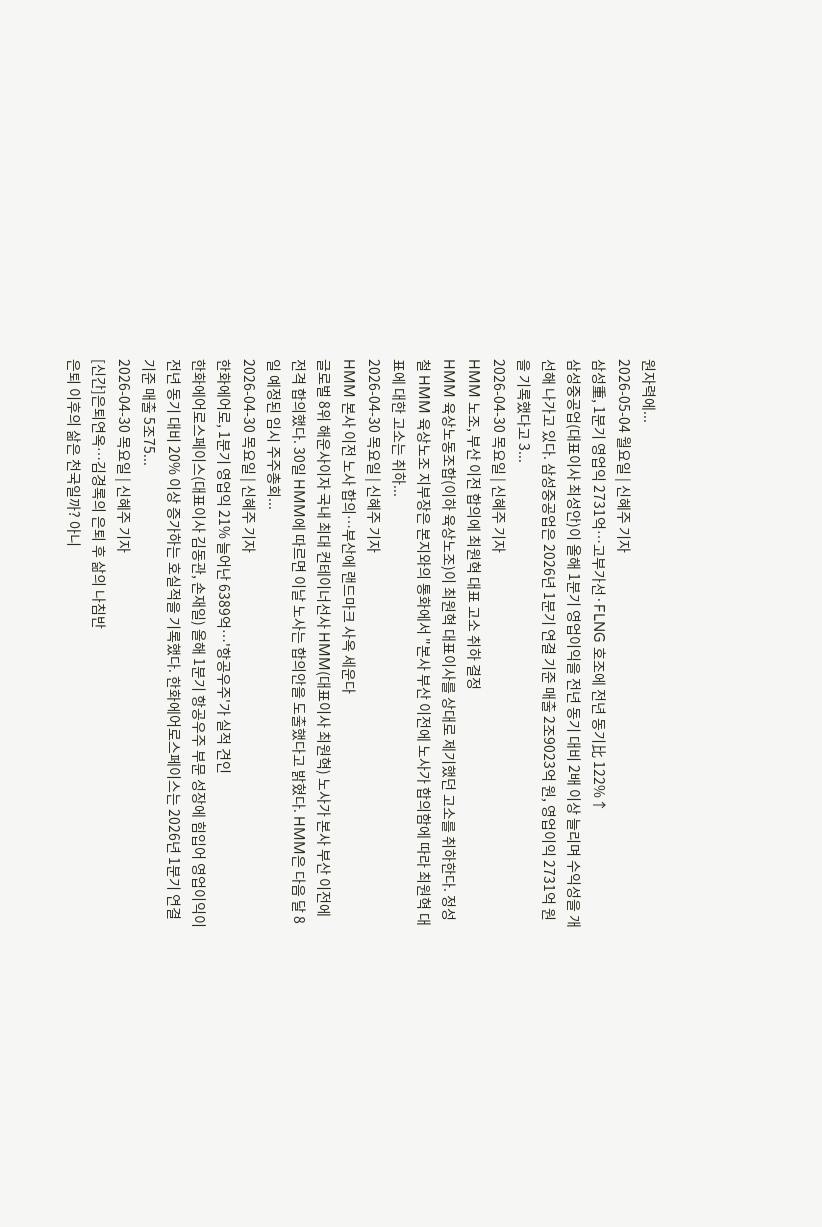원자력에...
2026-05-04 월요일 | 신혜주 기자
삼성重, 1분기 영업익 2731억…고부가선·FLNG 호조에 전년 동기比 122%↑
삼성중공업(대표이사 최성안)이 올해 1분기 영업이익을 전년 동기 대비 2배 이상 늘리며 수익성을 개선해 나가고 있다. 삼성중공업은 2026년 1분기 연결 기준 매출 2조9023억 원, 영업이익 2731억 원을 기록했다고 3...
2026-04-30 목요일 | 신혜주 기자
HMM 노조, 부산 이전 합의에 최원혁 대표 고소 취하 결정
HMM 육상노동조합(이하 육상노조)이 최원혁 대표이사를 상대로 제기했던 고소를 취하한다. 정성철 HMM 육상노조 지부장은 본지와의 통화에서 "본사 부산 이전에 노사가 합의함에 따라 최원혁 대표에 대한 고소는 취하...
2026-04-30 목요일 | 신혜주 기자
HMM 본사 이전 노사 합의…부산에 랜드마크 사옥 세운다
글로벌 8위 해운사이자 국내 최대 컨테이너선사 HMM(대표이사 최원혁) 노사가 본사 부산 이전에 전격 합의했다. 30일 HMM에 따르면 이날 노사는 합의안을 도출했다고 밝혔다. HMM은 다음 달 8일 예정된 임시 주주총회...
2026-04-30 목요일 | 신혜주 기자
한화에어로, 1분기 영업익 21% 늘어난 6389억…'항공우주'가 실적 견인
한화에어로스페이스(대표이사 김동관, 손재일) 올해 1분기 항공우주 부문 성장에 힘입어 영업이익이 전년 동기 대비 20% 이상 증가하는 호실적을 기록했다. 한화에어로스페이스는 2026년 1분기 연결 기준 매출 5조75...
2026-04-30 목요일 | 신혜주 기자
[신간]은퇴연옥…김경록의 은퇴 후 삶의 나침반
은퇴 이후의 삶은 천국일까? 아니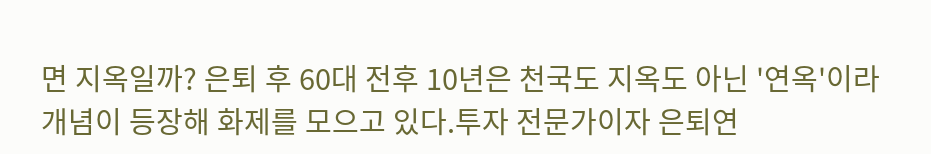면 지옥일까? 은퇴 후 60대 전후 10년은 천국도 지옥도 아닌 '연옥'이라 개념이 등장해 화제를 모으고 있다.투자 전문가이자 은퇴연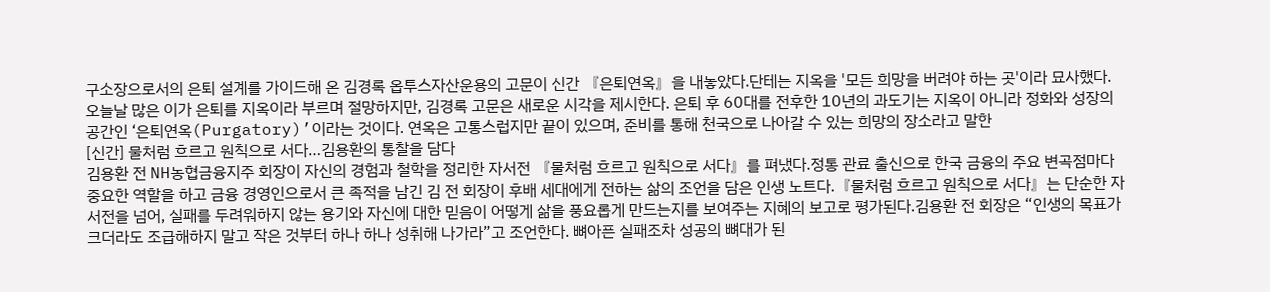구소장으로서의 은퇴 설계를 가이드해 온 김경록 옵투스자산운용의 고문이 신간 『은퇴연옥』을 내놓았다.단테는 지옥을 '모든 희망을 버려야 하는 곳'이라 묘사했다. 오늘날 많은 이가 은퇴를 지옥이라 부르며 절망하지만, 김경록 고문은 새로운 시각을 제시한다. 은퇴 후 60대를 전후한 10년의 과도기는 지옥이 아니라 정화와 성장의 공간인 ‘은퇴연옥(Purgatory)’이라는 것이다. 연옥은 고통스럽지만 끝이 있으며, 준비를 통해 천국으로 나아갈 수 있는 희망의 장소라고 말한
[신간] 물처럼 흐르고 원칙으로 서다…김용환의 통찰을 담다
김용환 전 NH농협금융지주 회장이 자신의 경험과 철학을 정리한 자서전 『물처럼 흐르고 원칙으로 서다』를 펴냈다.정통 관료 출신으로 한국 금융의 주요 변곡점마다 중요한 역할을 하고 금융 경영인으로서 큰 족적을 남긴 김 전 회장이 후배 세대에게 전하는 삶의 조언을 담은 인생 노트다.『물처럼 흐르고 원칙으로 서다』는 단순한 자서전을 넘어, 실패를 두려워하지 않는 용기와 자신에 대한 믿음이 어떻게 삶을 풍요롭게 만드는지를 보여주는 지혜의 보고로 평가된다.김용환 전 회장은 “인생의 목표가 크더라도 조급해하지 말고 작은 것부터 하나 하나 성취해 나가라”고 조언한다. 뼈아픈 실패조차 성공의 뼈대가 된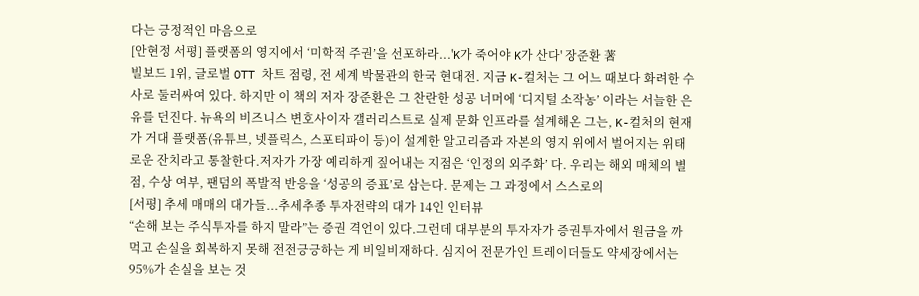다는 긍정적인 마음으로
[안현정 서평] 플랫폼의 영지에서 ‘미학적 주권’을 선포하라...'K가 죽어야 K가 산다' 장준환 著
빌보드 1위, 글로벌 OTT 차트 점령, 전 세계 박물관의 한국 현대전. 지금 K-컬처는 그 어느 때보다 화려한 수사로 둘러싸여 있다. 하지만 이 책의 저자 장준환은 그 찬란한 성공 너머에 ‘디지털 소작농’ 이라는 서늘한 은유를 던진다. 뉴욕의 비즈니스 변호사이자 갤러리스트로 실제 문화 인프라를 설계해온 그는, K-컬처의 현재가 거대 플랫폼(유튜브, 넷플릭스, 스포티파이 등)이 설계한 알고리즘과 자본의 영지 위에서 벌어지는 위태로운 잔치라고 통찰한다.저자가 가장 예리하게 짚어내는 지점은 ‘인정의 외주화’ 다. 우리는 해외 매체의 별점, 수상 여부, 팬덤의 폭발적 반응을 ‘성공의 증표’로 삼는다. 문제는 그 과정에서 스스로의
[서평] 추세 매매의 대가들...추세추종 투자전략의 대가 14인 인터뷰
“손해 보는 주식투자를 하지 말라”는 증권 격언이 있다.그런데 대부분의 투자자가 증권투자에서 원금을 까먹고 손실을 회복하지 못해 전전긍긍하는 게 비일비재하다. 심지어 전문가인 트레이더들도 약세장에서는 95%가 손실을 보는 것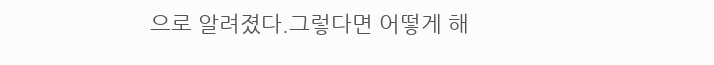으로 알려졌다.그렇다면 어떻게 해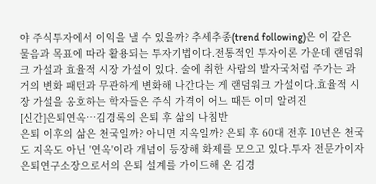야 주식투자에서 이익을 낼 수 있을까? 추세추종(trend following)은 이 같은 물음과 목표에 따라 활용되는 투자기법이다.전통적인 투자이론 가운데 랜덤워크 가설과 효율적 시장 가설이 있다. 술에 취한 사람의 발자국처럼 주가는 과거의 변화 패턴과 무관하게 변화해 나간다는 게 랜덤워크 가설이다.효율적 시장 가설을 옹호하는 학자들은 주식 가격이 어느 때든 이미 알려진
[신간]은퇴연옥…김경록의 은퇴 후 삶의 나침반
은퇴 이후의 삶은 천국일까? 아니면 지옥일까? 은퇴 후 60대 전후 10년은 천국도 지옥도 아닌 '연옥'이라 개념이 등장해 화제를 모으고 있다.투자 전문가이자 은퇴연구소장으로서의 은퇴 설계를 가이드해 온 김경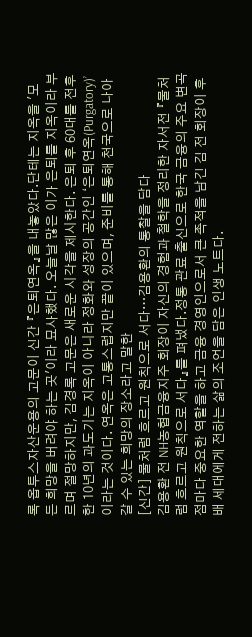록 옵투스자산운용의 고문이 신간 『은퇴연옥』을 내놓았다.단테는 지옥을 '모든 희망을 버려야 하는 곳'이라 묘사했다. 오늘날 많은 이가 은퇴를 지옥이라 부르며 절망하지만, 김경록 고문은 새로운 시각을 제시한다. 은퇴 후 60대를 전후한 10년의 과도기는 지옥이 아니라 정화와 성장의 공간인 ‘은퇴연옥(Purgatory)’이라는 것이다. 연옥은 고통스럽지만 끝이 있으며, 준비를 통해 천국으로 나아갈 수 있는 희망의 장소라고 말한
[신간] 물처럼 흐르고 원칙으로 서다…김용환의 통찰을 담다
김용환 전 NH농협금융지주 회장이 자신의 경험과 철학을 정리한 자서전 『물처럼 흐르고 원칙으로 서다』를 펴냈다.정통 관료 출신으로 한국 금융의 주요 변곡점마다 중요한 역할을 하고 금융 경영인으로서 큰 족적을 남긴 김 전 회장이 후배 세대에게 전하는 삶의 조언을 담은 인생 노트다.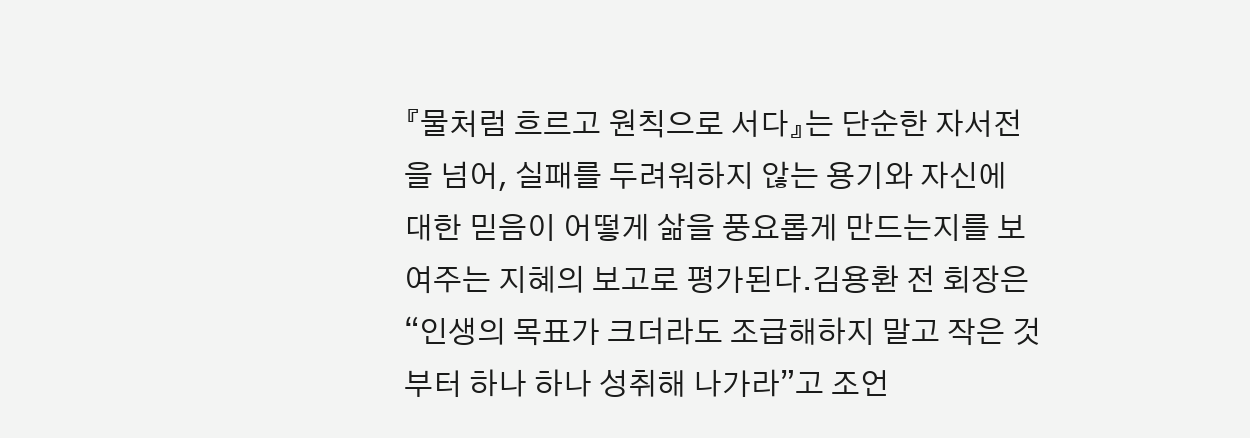『물처럼 흐르고 원칙으로 서다』는 단순한 자서전을 넘어, 실패를 두려워하지 않는 용기와 자신에 대한 믿음이 어떻게 삶을 풍요롭게 만드는지를 보여주는 지혜의 보고로 평가된다.김용환 전 회장은 “인생의 목표가 크더라도 조급해하지 말고 작은 것부터 하나 하나 성취해 나가라”고 조언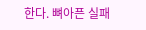한다. 뼈아픈 실패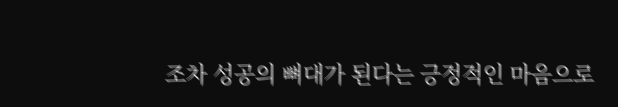조차 성공의 뼈대가 된다는 긍정적인 마음으로